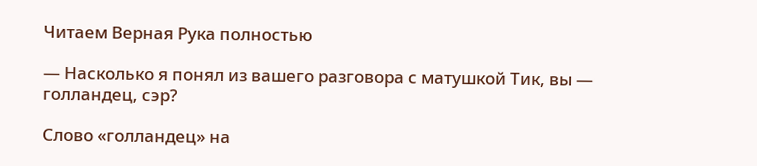Читаем Верная Рука полностью

— Насколько я понял из вашего разговора с матушкой Тик, вы — голландец, сэр?

Слово «голландец» на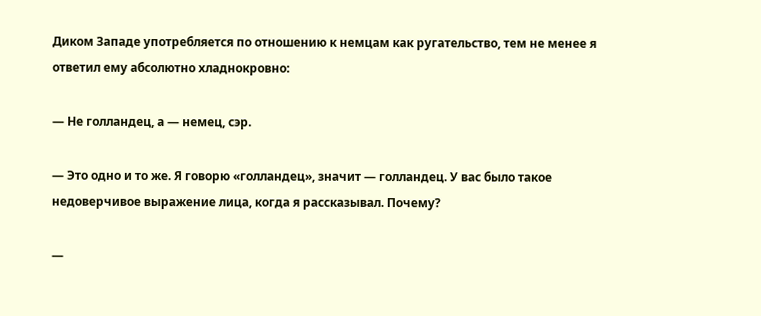Диком Западе употребляется по отношению к немцам как ругательство, тем не менее я ответил ему абсолютно хладнокровно:

— Не голландец, а — немец, сэр.

— Это одно и то же. Я говорю «голландец», значит — голландец. У вас было такое недоверчивое выражение лица, когда я рассказывал. Почему?

—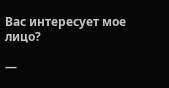Вас интересует мое лицо?

—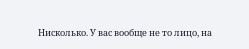Нисколько. У вас вообще не то лицо, на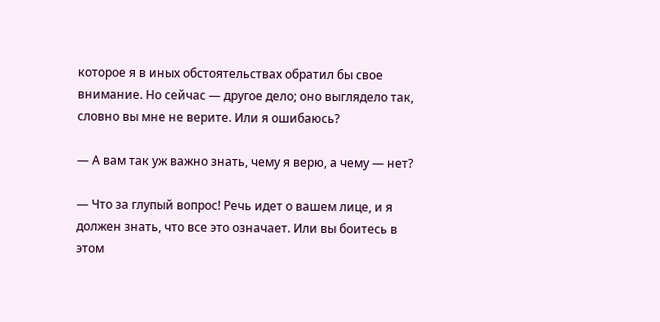которое я в иных обстоятельствах обратил бы свое внимание. Но сейчас — другое дело; оно выглядело так, словно вы мне не верите. Или я ошибаюсь?

— А вам так уж важно знать, чему я верю, а чему — нет?

— Что за глупый вопрос! Речь идет о вашем лице, и я должен знать, что все это означает. Или вы боитесь в этом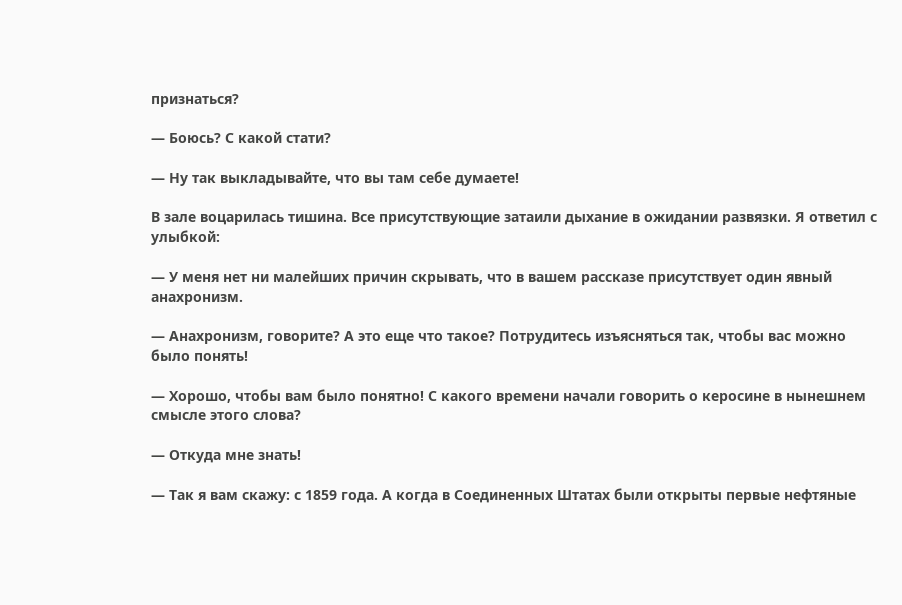признаться?

— Боюсь? С какой стати?

— Ну так выкладывайте, что вы там себе думаете!

В зале воцарилась тишина. Все присутствующие затаили дыхание в ожидании развязки. Я ответил с улыбкой:

— У меня нет ни малейших причин скрывать, что в вашем рассказе присутствует один явный анахронизм.

— Анахронизм, говорите? А это еще что такое? Потрудитесь изъясняться так, чтобы вас можно было понять!

— Хорошо, чтобы вам было понятно! С какого времени начали говорить о керосине в нынешнем смысле этого слова?

— Откуда мне знать!

— Так я вам скажу: с 1859 года. А когда в Соединенных Штатах были открыты первые нефтяные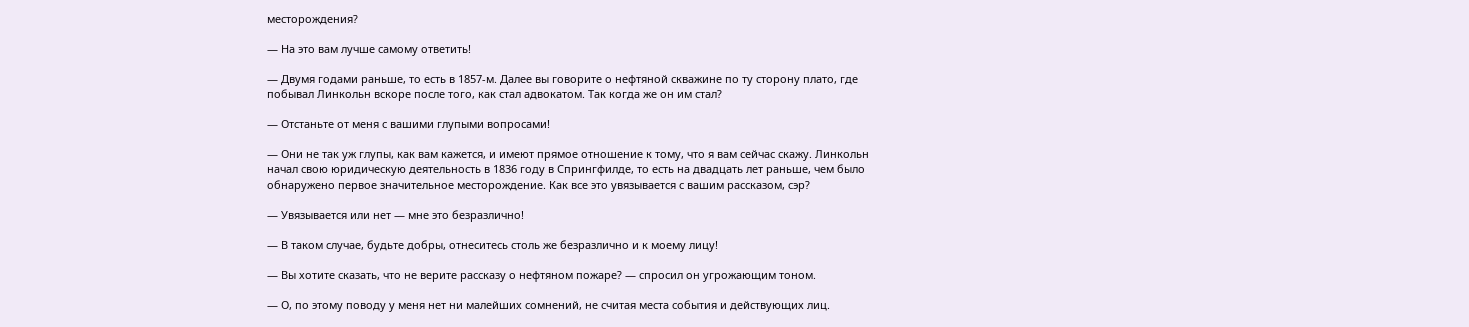месторождения?

— На это вам лучше самому ответить!

— Двумя годами раньше, то есть в 1857-м. Далее вы говорите о нефтяной скважине по ту сторону плато, где побывал Линкольн вскоре после того, как стал адвокатом. Так когда же он им стал?

— Отстаньте от меня с вашими глупыми вопросами!

— Они не так уж глупы, как вам кажется, и имеют прямое отношение к тому, что я вам сейчас скажу. Линкольн начал свою юридическую деятельность в 1836 году в Спрингфилде, то есть на двадцать лет раньше, чем было обнаружено первое значительное месторождение. Как все это увязывается с вашим рассказом, сэр?

— Увязывается или нет — мне это безразлично!

— В таком случае, будьте добры, отнеситесь столь же безразлично и к моему лицу!

— Вы хотите сказать, что не верите рассказу о нефтяном пожаре? — спросил он угрожающим тоном.

— О, по этому поводу у меня нет ни малейших сомнений, не считая места события и действующих лиц.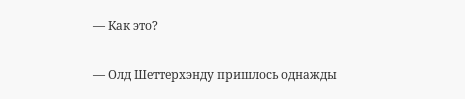— Как это?

— Олд Шеттерхэнду пришлось однажды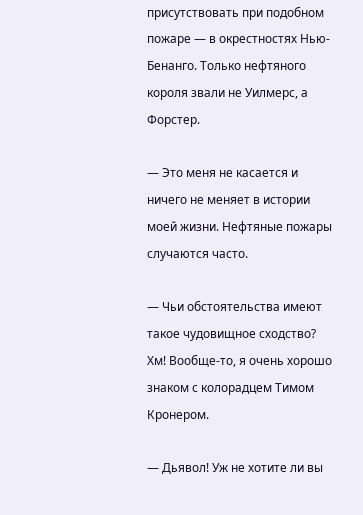присутствовать при подобном пожаре — в окрестностях Нью-Бенанго. Только нефтяного короля звали не Уилмерс, а Форстер.

— Это меня не касается и ничего не меняет в истории моей жизни. Нефтяные пожары случаются часто.

— Чьи обстоятельства имеют такое чудовищное сходство? Хм! Вообще-то, я очень хорошо знаком с колорадцем Тимом Кронером.

— Дьявол! Уж не хотите ли вы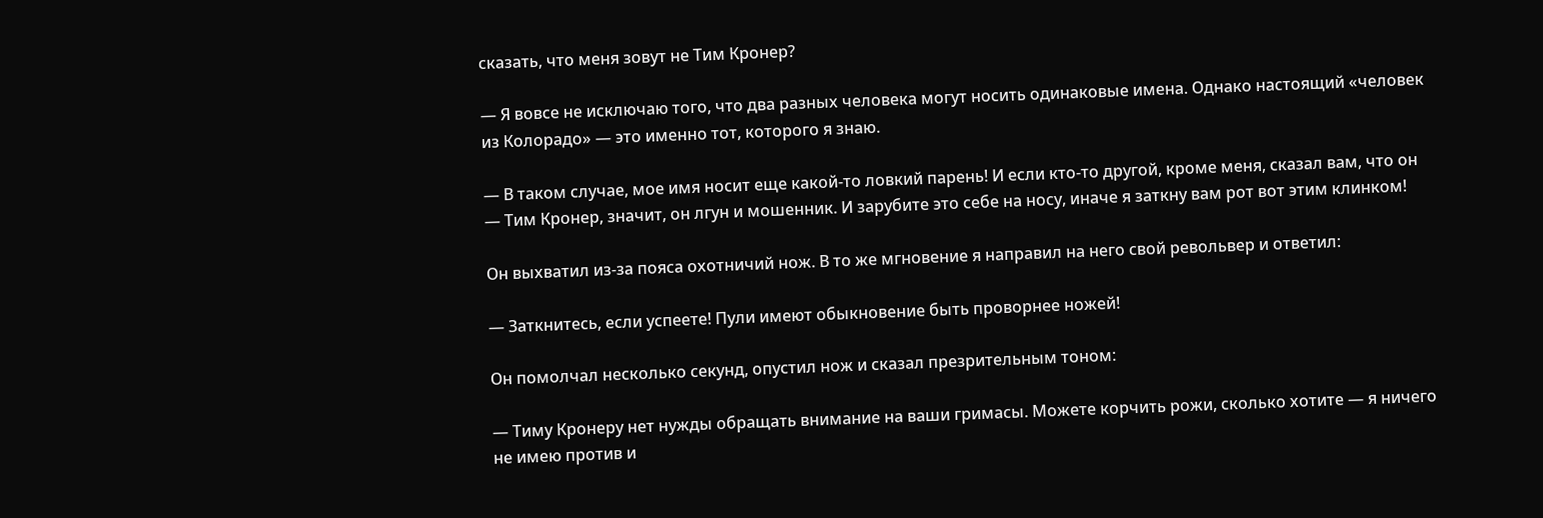сказать, что меня зовут не Тим Кронер?

— Я вовсе не исключаю того, что два разных человека могут носить одинаковые имена. Однако настоящий «человек из Колорадо» — это именно тот, которого я знаю.

— В таком случае, мое имя носит еще какой-то ловкий парень! И если кто-то другой, кроме меня, сказал вам, что он — Тим Кронер, значит, он лгун и мошенник. И зарубите это себе на носу, иначе я заткну вам рот вот этим клинком!

Он выхватил из-за пояса охотничий нож. В то же мгновение я направил на него свой револьвер и ответил:

— Заткнитесь, если успеете! Пули имеют обыкновение быть проворнее ножей!

Он помолчал несколько секунд, опустил нож и сказал презрительным тоном:

— Тиму Кронеру нет нужды обращать внимание на ваши гримасы. Можете корчить рожи, сколько хотите — я ничего не имею против и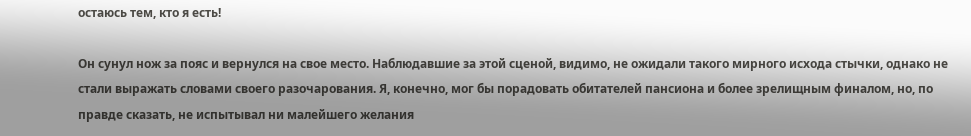остаюсь тем, кто я есть!

Он сунул нож за пояс и вернулся на свое место. Наблюдавшие за этой сценой, видимо, не ожидали такого мирного исхода стычки, однако не стали выражать словами своего разочарования. Я, конечно, мог бы порадовать обитателей пансиона и более зрелищным финалом, но, по правде сказать, не испытывал ни малейшего желания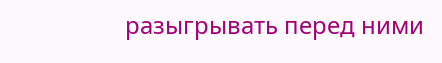разыгрывать перед ними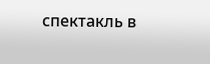спектакль в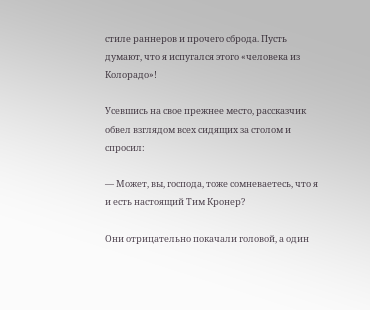стиле раннеров и прочего сброда. Пусть думают, что я испугался этого «человека из Колорадо»!

Усевшись на свое прежнее место, рассказчик обвел взглядом всех сидящих за столом и спросил:

— Может, вы, господа, тоже сомневаетесь, что я и есть настоящий Тим Кронер?

Они отрицательно покачали головой, а один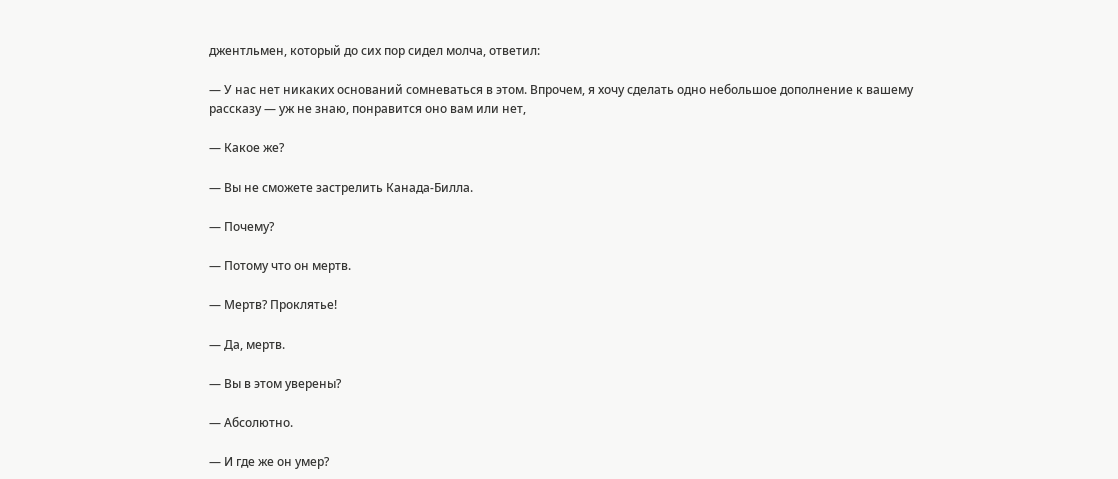джентльмен, который до сих пор сидел молча, ответил:

— У нас нет никаких оснований сомневаться в этом. Впрочем, я хочу сделать одно небольшое дополнение к вашему рассказу — уж не знаю, понравится оно вам или нет,

— Какое же?

— Вы не сможете застрелить Канада-Билла.

— Почему?

— Потому что он мертв.

— Мертв? Проклятье!

— Да, мертв.

— Вы в этом уверены?

— Абсолютно.

— И где же он умер?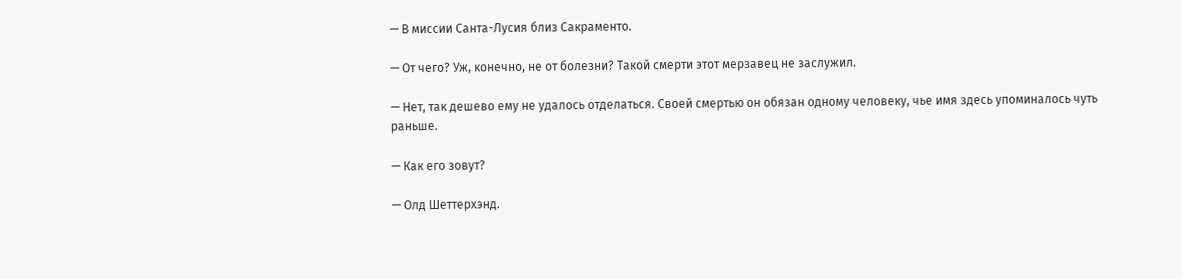— В миссии Санта-Лусия близ Сакраменто.

— От чего? Уж, конечно, не от болезни? Такой смерти этот мерзавец не заслужил.

— Нет, так дешево ему не удалось отделаться. Своей смертью он обязан одному человеку, чье имя здесь упоминалось чуть раньше.

— Как его зовут?

— Олд Шеттерхэнд.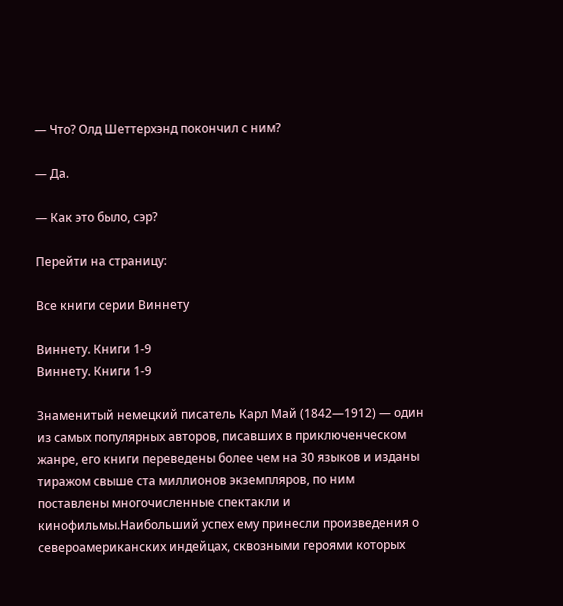— Что? Олд Шеттерхэнд покончил с ним?

— Да.

— Как это было, сэр?

Перейти на страницу:

Все книги серии Виннету

Виннету. Книги 1-9
Виннету. Книги 1-9

Знаменитый немецкий писатель Карл Май (1842—1912) — один из самых популярных авторов, писавших в приключенческом жанре, его книги переведены более чем на 30 языков и изданы тиражом свыше ста миллионов экземпляров, по ним поставлены многочисленные спектакли и кинофильмы.Наибольший успех ему принесли произведения о североамериканских индейцах, сквозными героями которых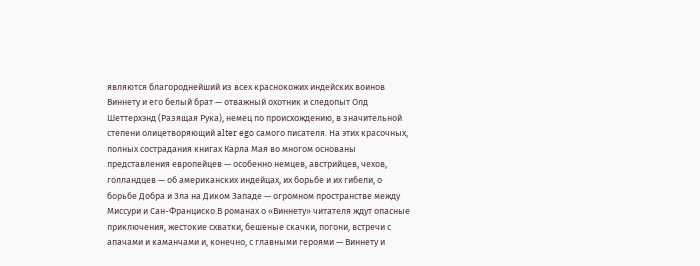являются благороднейший из всех краснокожих индейских воинов Виннету и его белый брат — отважный охотник и следопыт Олд Шеттерхэнд (Разящая Рука), немец по происхождению, в значительной степени олицетворяющий alter ego самого писателя. На этих красочных, полных сострадания книгах Карла Мая во многом основаны представления европейцев — особенно немцев, австрийцев, чехов, голландцев — об американских индейцах, их борьбе и их гибели, о борьбе Добра и Зла на Диком Западе — огромном пространстве между Миссури и Сан-Франциско.В романах о «Виннету» читателя ждут опасные приключения, жестокие схватки, бешеные скачки, погони, встречи с апачами и каманчами и, конечно, с главными героями — Виннету и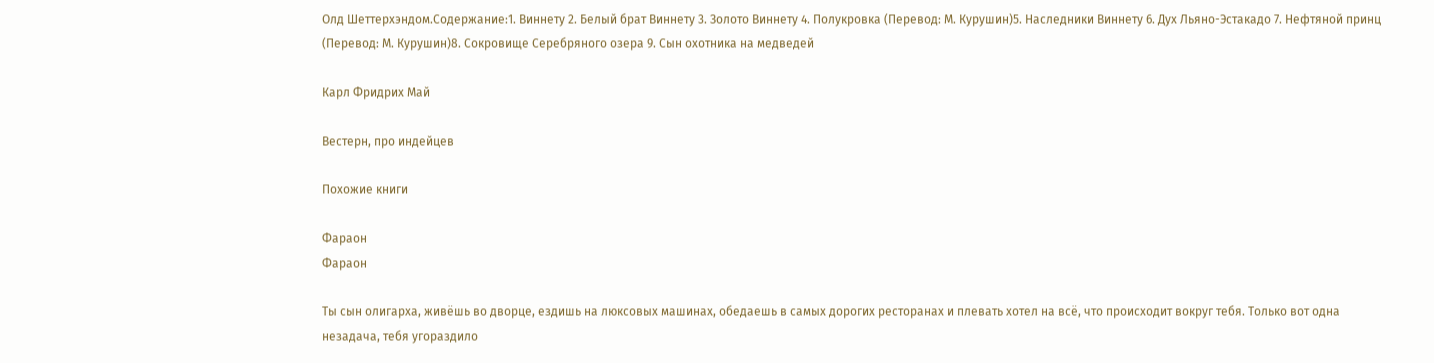Олд Шеттерхэндом.Содержание:1. Виннету 2. Белый брат Виннету 3. Золото Виннету 4. Полукровка (Перевод: М. Курушин)5. Наследники Виннету 6. Дух Льяно-Эстакадо 7. Нефтяной принц (Перевод: М. Курушин)8. Сокровище Серебряного озера 9. Сын охотника на медведей

Карл Фридрих Май

Вестерн, про индейцев

Похожие книги

Фараон
Фараон

Ты сын олигарха, живёшь во дворце, ездишь на люксовых машинах, обедаешь в самых дорогих ресторанах и плевать хотел на всё, что происходит вокруг тебя. Только вот одна незадача, тебя угораздило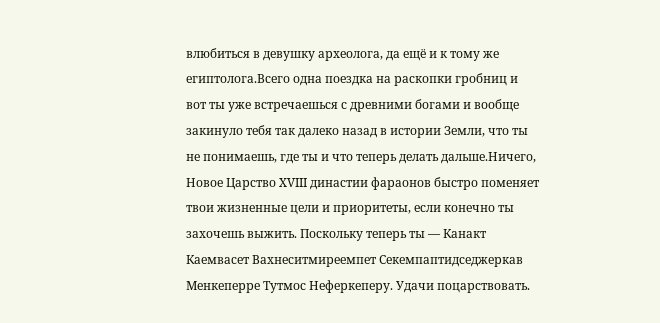влюбиться в девушку археолога, да ещё и к тому же египтолога.Всего одна поездка на раскопки гробниц и вот ты уже встречаешься с древними богами и вообще закинуло тебя так далеко назад в истории Земли, что ты не понимаешь, где ты и что теперь делать дальше.Ничего, Новое Царство XVIII династии фараонов быстро поменяет твои жизненные цели и приоритеты, если конечно ты захочешь выжить. Поскольку теперь ты — Канакт Каемвасет Вахнеситмиреемпет Секемпаптидседжеркав Менкеперре Тутмос Неферкеперу. Удачи поцарствовать.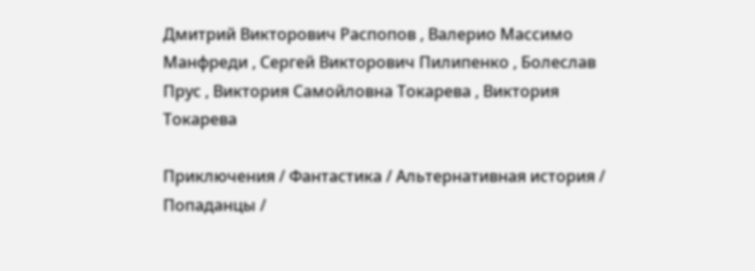Дмитрий Викторович Распопов , Валерио Массимо Манфреди , Сергей Викторович Пилипенко , Болеслав Прус , Виктория Самойловна Токарева , Виктория Токарева

Приключения / Фантастика / Альтернативная история / Попаданцы /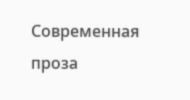Современная проза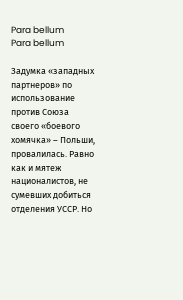Para bellum
Para bellum

Задумка «западных партнеров» по использование против Союза своего «боевого хомячка» – Польши, провалилась. Равно как и мятеж националистов, не сумевших добиться отделения УССР. Но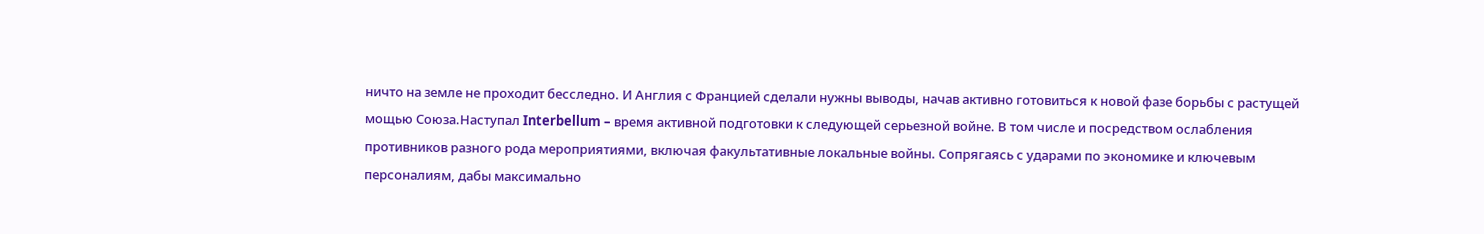ничто на земле не проходит бесследно. И Англия с Францией сделали нужны выводы, начав активно готовиться к новой фазе борьбы с растущей мощью Союза.Наступал Interbellum – время активной подготовки к следующей серьезной войне. В том числе и посредством ослабления противников разного рода мероприятиями, включая факультативные локальные войны. Сопрягаясь с ударами по экономике и ключевым персоналиям, дабы максимально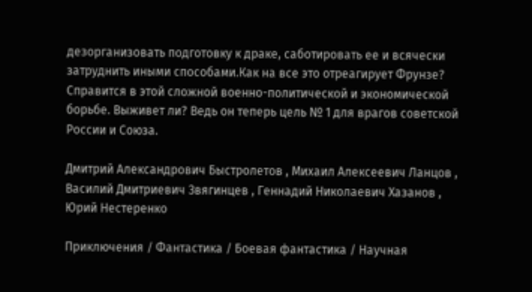дезорганизовать подготовку к драке, саботировать ее и всячески затруднить иными способами.Как на все это отреагирует Фрунзе? Справится в этой сложной военно-политической и экономической борьбе. Выживет ли? Ведь он теперь цель № 1 для врагов советской России и Союза.

Дмитрий Александрович Быстролетов , Михаил Алексеевич Ланцов , Василий Дмитриевич Звягинцев , Геннадий Николаевич Хазанов , Юрий Нестеренко

Приключения / Фантастика / Боевая фантастика / Научная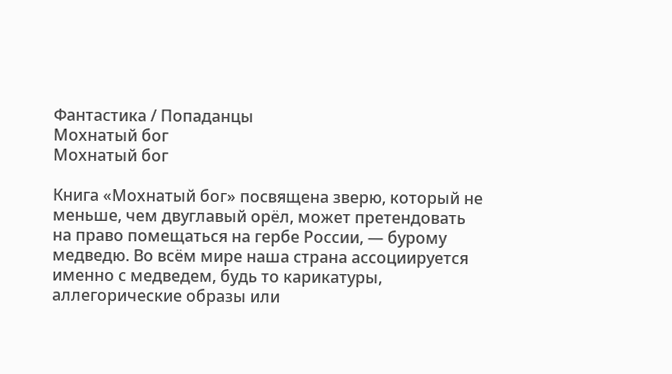Фантастика / Попаданцы
Мохнатый бог
Мохнатый бог

Книга «Мохнатый бог» посвящена зверю, который не меньше, чем двуглавый орёл, может претендовать на право помещаться на гербе России, — бурому медведю. Во всём мире наша страна ассоциируется именно с медведем, будь то карикатуры, аллегорические образы или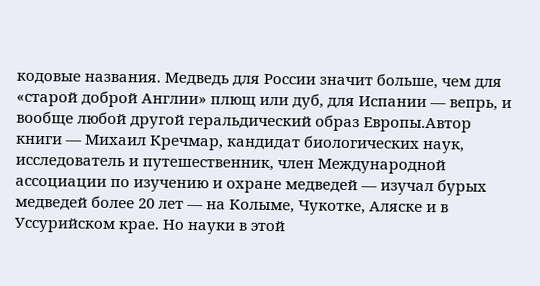кодовые названия. Медведь для России значит больше, чем для «старой доброй Англии» плющ или дуб, для Испании — вепрь, и вообще любой другой геральдический образ Европы.Автор книги — Михаил Кречмар, кандидат биологических наук, исследователь и путешественник, член Международной ассоциации по изучению и охране медведей — изучал бурых медведей более 20 лет — на Колыме, Чукотке, Аляске и в Уссурийском крае. Но науки в этой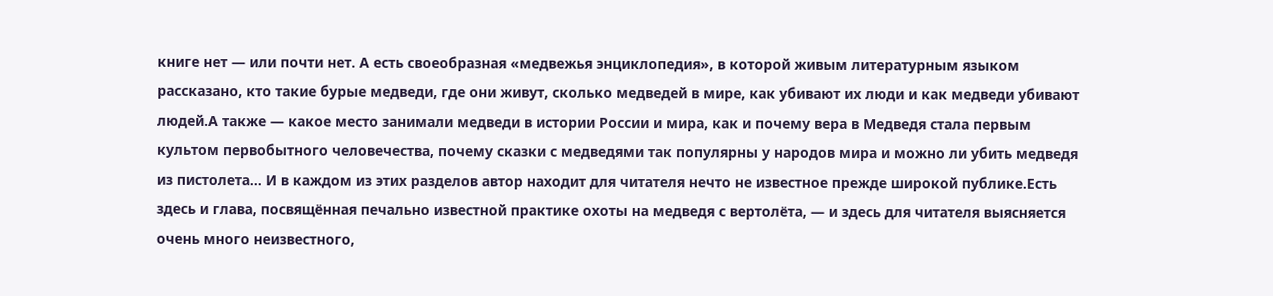книге нет — или почти нет. А есть своеобразная «медвежья энциклопедия», в которой живым литературным языком рассказано, кто такие бурые медведи, где они живут, сколько медведей в мире, как убивают их люди и как медведи убивают людей.А также — какое место занимали медведи в истории России и мира, как и почему вера в Медведя стала первым культом первобытного человечества, почему сказки с медведями так популярны у народов мира и можно ли убить медведя из пистолета… И в каждом из этих разделов автор находит для читателя нечто не известное прежде широкой публике.Есть здесь и глава, посвящённая печально известной практике охоты на медведя с вертолёта, — и здесь для читателя выясняется очень много неизвестного,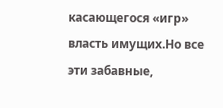касающегося «игр» власть имущих.Но все эти забавные,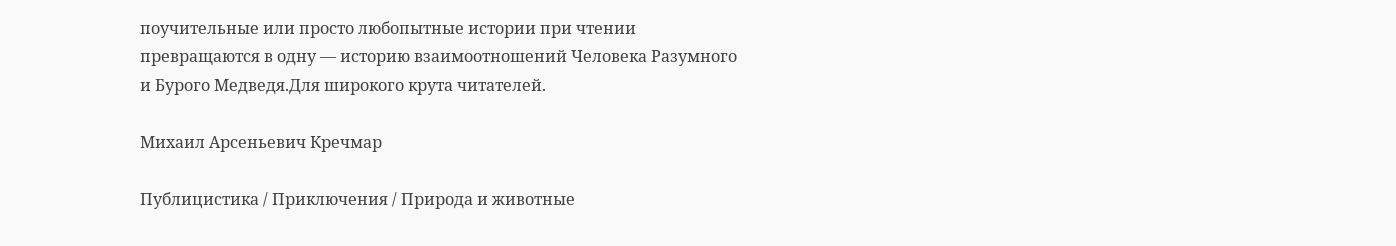поучительные или просто любопытные истории при чтении превращаются в одну — историю взаимоотношений Человека Разумного и Бурого Медведя.Для широкого крута читателей.

Михаил Арсеньевич Кречмар

Публицистика / Приключения / Природа и животные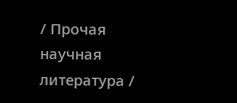/ Прочая научная литература /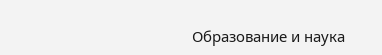Образование и наука